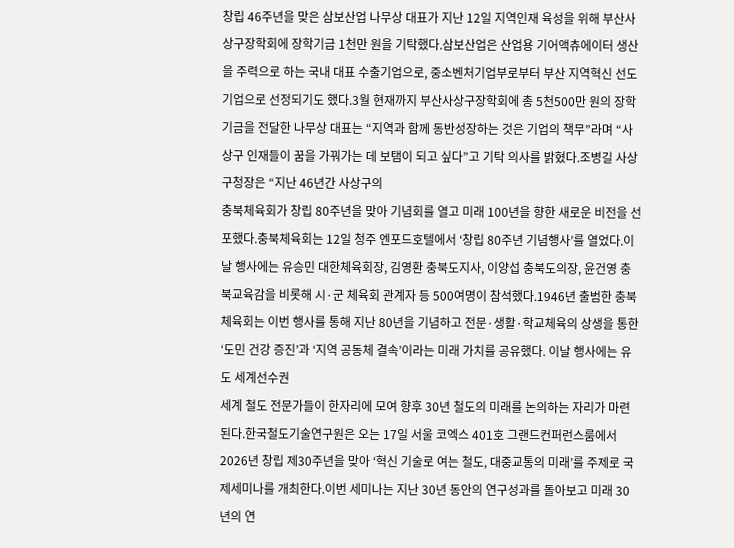창립 46주년을 맞은 삼보산업 나무상 대표가 지난 12일 지역인재 육성을 위해 부산사상구장학회에 장학기금 1천만 원을 기탁했다.삼보산업은 산업용 기어액츄에이터 생산을 주력으로 하는 국내 대표 수출기업으로, 중소벤처기업부로부터 부산 지역혁신 선도기업으로 선정되기도 했다.3월 현재까지 부산사상구장학회에 총 5천500만 원의 장학기금을 전달한 나무상 대표는 “지역과 함께 동반성장하는 것은 기업의 책무”라며 “사상구 인재들이 꿈을 가꿔가는 데 보탬이 되고 싶다”고 기탁 의사를 밝혔다.조병길 사상구청장은 “지난 46년간 사상구의
충북체육회가 창립 80주년을 맞아 기념회를 열고 미래 100년을 향한 새로운 비전을 선포했다.충북체육회는 12일 청주 엔포드호텔에서 ‘창립 80주년 기념행사’를 열었다.이날 행사에는 유승민 대한체육회장, 김영환 충북도지사, 이양섭 충북도의장, 윤건영 충북교육감을 비롯해 시·군 체육회 관계자 등 500여명이 참석했다.1946년 출범한 충북체육회는 이번 행사를 통해 지난 80년을 기념하고 전문·생활·학교체육의 상생을 통한 ‘도민 건강 증진’과 ‘지역 공동체 결속’이라는 미래 가치를 공유했다. 이날 행사에는 유도 세계선수권
세계 철도 전문가들이 한자리에 모여 향후 30년 철도의 미래를 논의하는 자리가 마련된다.한국철도기술연구원은 오는 17일 서울 코엑스 401호 그랜드컨퍼런스룸에서 2026년 창립 제30주년을 맞아 ‘혁신 기술로 여는 철도, 대중교통의 미래’를 주제로 국제세미나를 개최한다.이번 세미나는 지난 30년 동안의 연구성과를 돌아보고 미래 30년의 연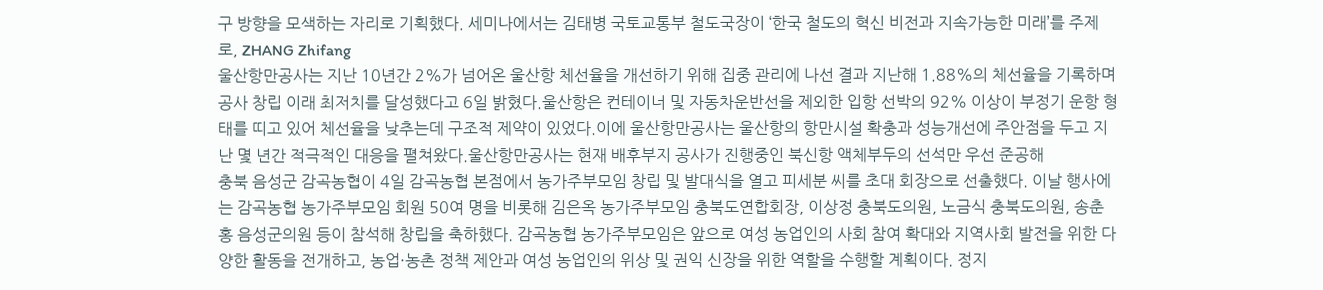구 방향을 모색하는 자리로 기획했다. 세미나에서는 김태병 국토교통부 철도국장이 ‘한국 철도의 혁신 비전과 지속가능한 미래’를 주제로, ZHANG Zhifang
울산항만공사는 지난 10년간 2%가 넘어온 울산항 체선율을 개선하기 위해 집중 관리에 나선 결과 지난해 1.88%의 체선율을 기록하며 공사 창립 이래 최저치를 달성했다고 6일 밝혔다.울산항은 컨테이너 및 자동차운반선을 제외한 입항 선박의 92% 이상이 부정기 운항 형태를 띠고 있어 체선율을 낮추는데 구조적 제약이 있었다.이에 울산항만공사는 울산항의 항만시설 확충과 성능개선에 주안점을 두고 지난 몇 년간 적극적인 대응을 펼쳐왔다.울산항만공사는 현재 배후부지 공사가 진행중인 북신항 액체부두의 선석만 우선 준공해
충북 음성군 감곡농협이 4일 감곡농협 본점에서 농가주부모임 창립 및 발대식을 열고 피세분 씨를 초대 회장으로 선출했다. 이날 행사에는 감곡농협 농가주부모임 회원 50여 명을 비롯해 김은옥 농가주부모임 충북도연합회장, 이상정 충북도의원, 노금식 충북도의원, 송춘홍 음성군의원 등이 참석해 창립을 축하했다. 감곡농협 농가주부모임은 앞으로 여성 농업인의 사회 참여 확대와 지역사회 발전을 위한 다양한 활동을 전개하고, 농업·농촌 정책 제안과 여성 농업인의 위상 및 권익 신장을 위한 역할을 수행할 계획이다. 정지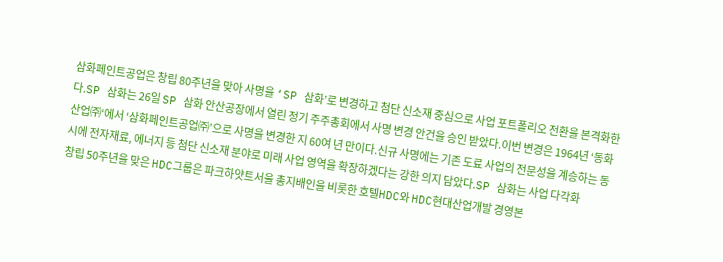삼화페인트공업은 창립 80주년을 맞아 사명을 ‘SP 삼화’로 변경하고 첨단 신소재 중심으로 사업 포트폴리오 전환을 본격화한다.SP 삼화는 26일 SP 삼화 안산공장에서 열린 정기 주주총회에서 사명 변경 안건을 승인 받았다.이번 변경은 1964년 ‘동화산업㈜‘에서 ‘삼화페인트공업㈜’으로 사명을 변경한 지 60여 년 만이다.신규 사명에는 기존 도료 사업의 전문성을 계승하는 동시에 전자재료, 에너지 등 첨단 신소재 분야로 미래 사업 영역을 확장하겠다는 강한 의지 담았다.SP 삼화는 사업 다각화
창립 50주년을 맞은 HDC그룹은 파크하얏트서울 총지배인을 비롯한 호텔HDC와 HDC현대산업개발 경영본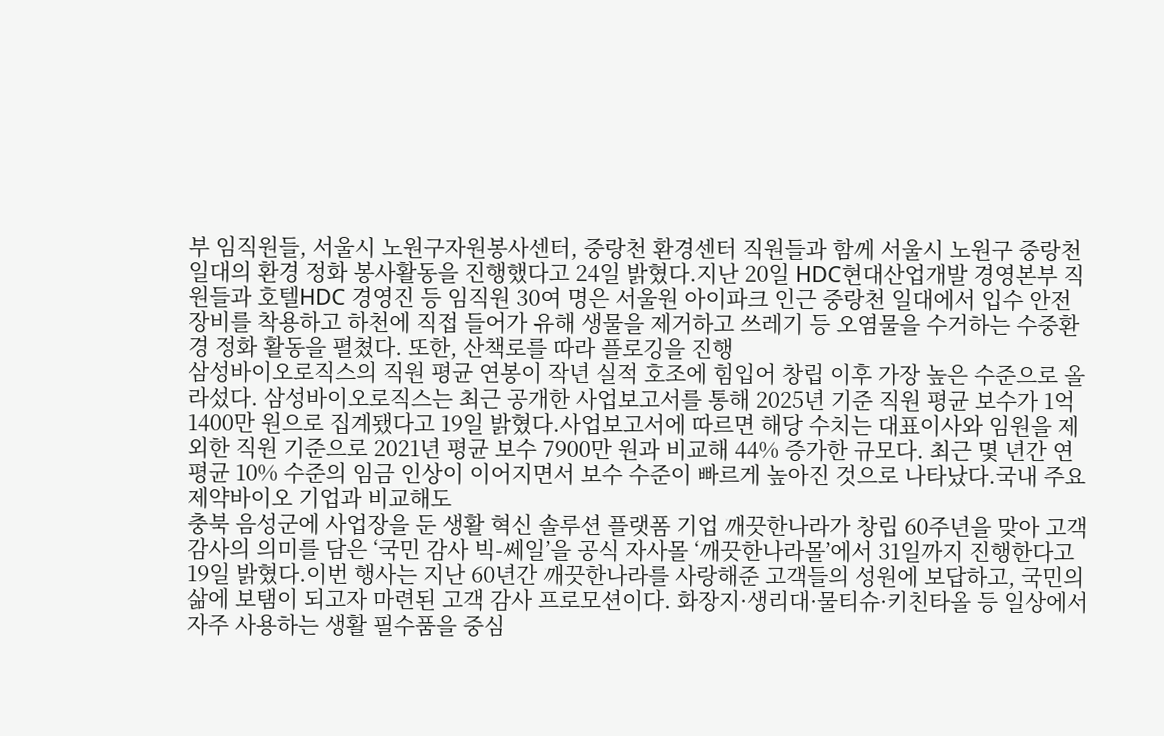부 임직원들, 서울시 노원구자원봉사센터, 중랑천 환경센터 직원들과 함께 서울시 노원구 중랑천 일대의 환경 정화 봉사활동을 진행했다고 24일 밝혔다.지난 20일 HDC현대산업개발 경영본부 직원들과 호텔HDC 경영진 등 임직원 30여 명은 서울원 아이파크 인근 중랑천 일대에서 입수 안전 장비를 착용하고 하천에 직접 들어가 유해 생물을 제거하고 쓰레기 등 오염물을 수거하는 수중환경 정화 활동을 펼쳤다. 또한, 산책로를 따라 플로깅을 진행
삼성바이오로직스의 직원 평균 연봉이 작년 실적 호조에 힘입어 창립 이후 가장 높은 수준으로 올라섰다. 삼성바이오로직스는 최근 공개한 사업보고서를 통해 2025년 기준 직원 평균 보수가 1억1400만 원으로 집계됐다고 19일 밝혔다.사업보고서에 따르면 해당 수치는 대표이사와 임원을 제외한 직원 기준으로 2021년 평균 보수 7900만 원과 비교해 44% 증가한 규모다. 최근 몇 년간 연평균 10% 수준의 임금 인상이 이어지면서 보수 수준이 빠르게 높아진 것으로 나타났다.국내 주요 제약바이오 기업과 비교해도
충북 음성군에 사업장을 둔 생활 혁신 솔루션 플랫폼 기업 깨끗한나라가 창립 60주년을 맞아 고객 감사의 의미를 담은 ‘국민 감사 빅-쎄일’을 공식 자사몰 ‘깨끗한나라몰’에서 31일까지 진행한다고 19일 밝혔다.이번 행사는 지난 60년간 깨끗한나라를 사랑해준 고객들의 성원에 보답하고, 국민의 삶에 보탬이 되고자 마련된 고객 감사 프로모션이다. 화장지·생리대·물티슈·키친타올 등 일상에서 자주 사용하는 생활 필수품을 중심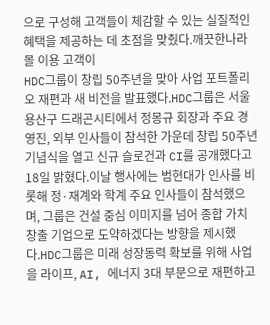으로 구성해 고객들이 체감할 수 있는 실질적인 혜택을 제공하는 데 초점을 맞췄다.깨끗한나라몰 이용 고객이
HDC그룹이 창립 50주년을 맞아 사업 포트폴리오 재편과 새 비전을 발표했다.HDC그룹은 서울 용산구 드래곤시티에서 정몽규 회장과 주요 경영진, 외부 인사들이 참석한 가운데 창립 50주년 기념식을 열고 신규 슬로건과 CI를 공개했다고 18일 밝혔다.이날 행사에는 범현대가 인사를 비롯해 정·재계와 학계 주요 인사들이 참석했으며, 그룹은 건설 중심 이미지를 넘어 종합 가치 창출 기업으로 도약하겠다는 방향을 제시했다.HDC그룹은 미래 성장동력 확보를 위해 사업을 라이프, AI, 에너지 3대 부문으로 재편하고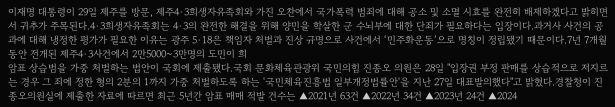이재명 대통령이 29일 제주를 방문, 제주4·3희생자유족회와 가진 오찬에서 국가폭력 범죄에 대해 공소 및 소멸 시효를 완전히 배제하겠다고 밝히면서 귀추가 주목된다.4·3희생자유족회는 4·3의 완전한 해결을 위해 양민을 학살한 군 수뇌부에 대한 단죄가 필요하다는 입장이다.과거사 사건의 공과에 대해 냉정한 평가가 필요한 이유는 광주 5·18은 책임자 처벌과 진상 규명으로 사건에서 ‘민주화운동’으로 명칭이 정립됐기 때문이다.7년 7개월 동안 전개된 제주4·3사건에서 2만5000~3만명의 도민이 희
암표 상습범을 가중 처벌하는 법안이 국회에 제출됐다.국회 문화체육관광위 국민의힘 진종오 의원은 28일 "입장권 부정 판매를 상습적으로 저지르는 경우 그 죄에 정한 형의 2분의 1까지 가중 처벌하도록 하는 '국민체육진흥법 일부개정법률안'을 지난 27일 대표발의했다"고 밝혔다.경찰청이 진종오의원실에 제출한 자료에 따르면 최근 5년간 암표 매매 적발 건수는 ▲2021년 63건 ▲2022년 34건 ▲2023년 24건 ▲2024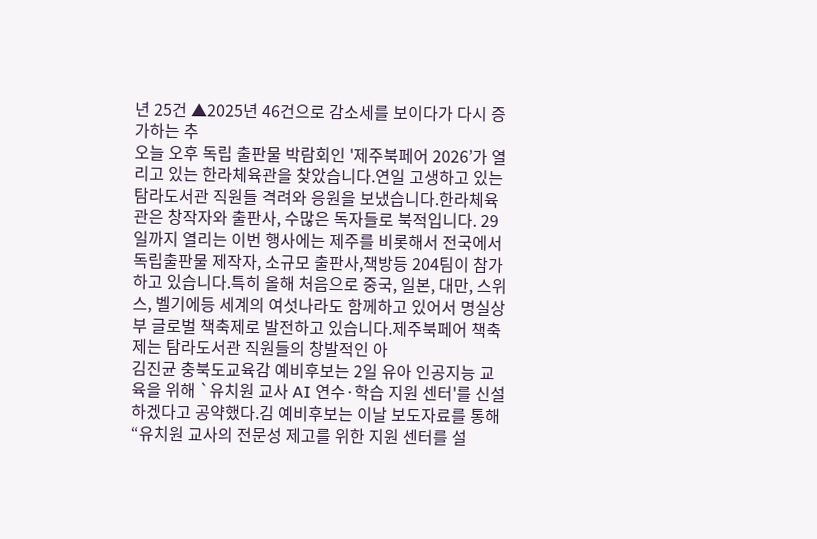년 25건 ▲2025년 46건으로 감소세를 보이다가 다시 증가하는 추
오늘 오후 독립 출판물 박람회인 '제주북페어 2026’가 열리고 있는 한라체육관을 찾았습니다.연일 고생하고 있는 탐라도서관 직원들 격려와 응원을 보냈습니다.한라체육관은 창작자와 출판사, 수많은 독자들로 북적입니다. 29일까지 열리는 이번 행사에는 제주를 비롯해서 전국에서 독립출판물 제작자, 소규모 출판사,책방등 204팀이 참가하고 있습니다.특히 올해 처음으로 중국, 일본, 대만, 스위스, 벨기에등 세계의 여섯나라도 함께하고 있어서 명실상부 글로벌 책축제로 발전하고 있습니다.제주북페어 책축제는 탐라도서관 직원들의 창발적인 아
김진균 충북도교육감 예비후보는 2일 유아 인공지능 교육을 위해 `유치원 교사 AI 연수·학습 지원 센터'를 신설하겠다고 공약했다.김 예비후보는 이날 보도자료를 통해 “유치원 교사의 전문성 제고를 위한 지원 센터를 설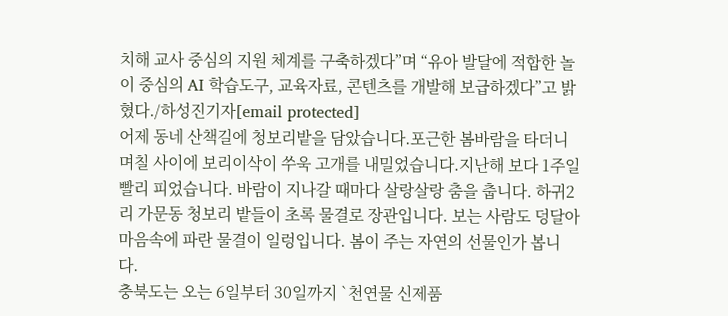치해 교사 중심의 지원 체계를 구축하겠다”며 “유아 발달에 적합한 놀이 중심의 AI 학습도구, 교육자료, 콘텐츠를 개발해 보급하겠다”고 밝혔다./하성진기자[email protected]
어제 동네 산책길에 청보리밭을 담았습니다.포근한 봄바람을 타더니 며칠 사이에 보리이삭이 쑤욱 고개를 내밀었습니다.지난해 보다 1주일 빨리 피었습니다. 바람이 지나갈 때마다 살랑살랑 춤을 춥니다. 하귀2리 가문동 청보리 밭들이 초록 물결로 장관입니다. 보는 사람도 덩달아 마음속에 파란 물결이 일렁입니다. 봄이 주는 자연의 선물인가 봅니다.
충북도는 오는 6일부터 30일까지 `천연물 신제품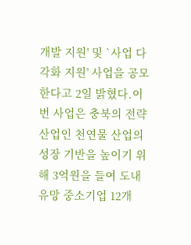개발 지원' 및 `사업 다각화 지원' 사업을 공모한다고 2일 밝혔다.이번 사업은 충북의 전략 산업인 천연물 산업의 성장 기반을 높이기 위해 3억원을 들여 도내 유망 중소기업 12개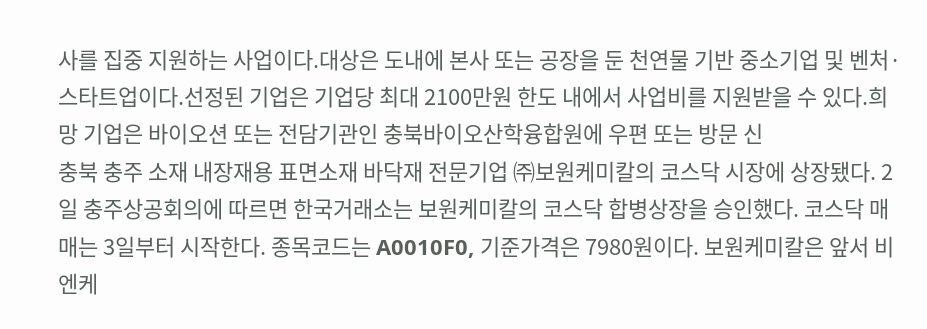사를 집중 지원하는 사업이다.대상은 도내에 본사 또는 공장을 둔 천연물 기반 중소기업 및 벤처·스타트업이다.선정된 기업은 기업당 최대 2100만원 한도 내에서 사업비를 지원받을 수 있다.희망 기업은 바이오션 또는 전담기관인 충북바이오산학융합원에 우편 또는 방문 신
충북 충주 소재 내장재용 표면소재 바닥재 전문기업 ㈜보원케미칼의 코스닥 시장에 상장됐다. 2일 충주상공회의에 따르면 한국거래소는 보원케미칼의 코스닥 합병상장을 승인했다. 코스닥 매매는 3일부터 시작한다. 종목코드는 A0010F0, 기준가격은 7980원이다. 보원케미칼은 앞서 비엔케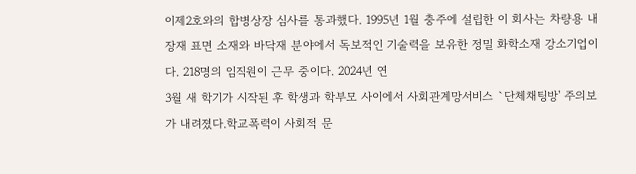이제2호와의 합병상장 심사를 통과했다. 1995년 1월 충주에 설립한 이 회사는 차량용 내장재 표면 소재와 바닥재 분야에서 독보적인 기술력을 보유한 정밀 화학소재 강소기업이다. 218명의 임직원이 근무 중이다. 2024년 연
3월 새 학기가 시작된 후 학생과 학부모 사이에서 사회관계망서비스 `단체채팅방' 주의보가 내려졌다.학교폭력이 사회적 문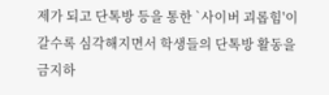제가 되고 단톡방 등을 통한 `사이버 괴롭힘'이 갈수록 심각해지면서 학생들의 단톡방 활동을 금지하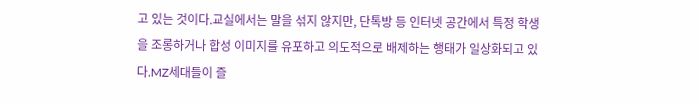고 있는 것이다.교실에서는 말을 섞지 않지만, 단톡방 등 인터넷 공간에서 특정 학생을 조롱하거나 합성 이미지를 유포하고 의도적으로 배제하는 행태가 일상화되고 있다.MZ세대들이 즐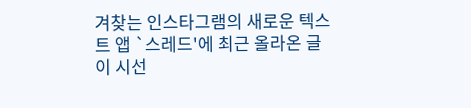겨찾는 인스타그램의 새로운 텍스트 앱 `스레드'에 최근 올라온 글이 시선